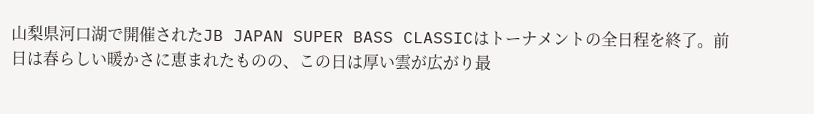山梨県河口湖で開催されたJB JAPAN SUPER BASS CLASSICはトーナメントの全日程を終了。前日は春らしい暖かさに恵まれたものの、この日は厚い雲が広がり最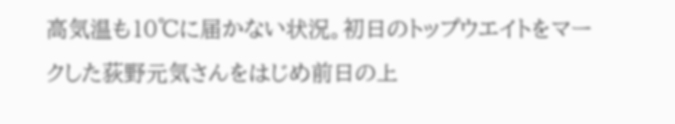高気温も10℃に届かない状況。初日のトップウエイトをマークした荻野元気さんをはじめ前日の上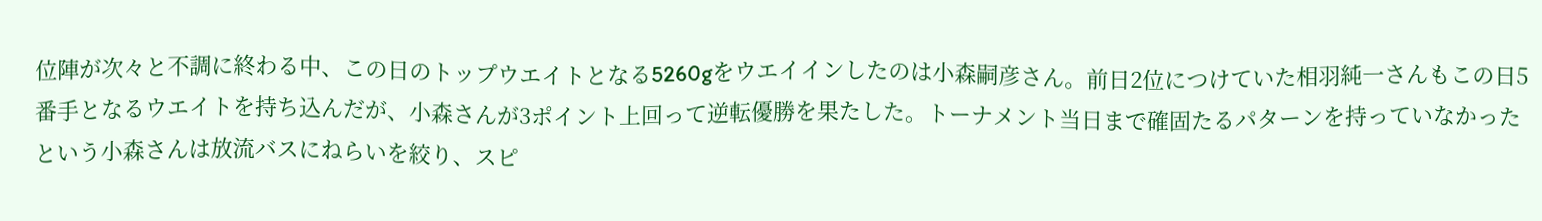位陣が次々と不調に終わる中、この日のトップウエイトとなる5260gをウエイインしたのは小森嗣彦さん。前日2位につけていた相羽純一さんもこの日5番手となるウエイトを持ち込んだが、小森さんが3ポイント上回って逆転優勝を果たした。トーナメント当日まで確固たるパターンを持っていなかったという小森さんは放流バスにねらいを絞り、スピ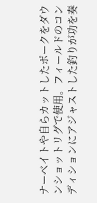ナーベイトや自らカットしたポークをダウンショットリグで使用。フィールドのコンディションにアジャストした釣りが功を奏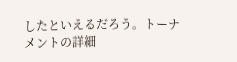したといえるだろう。トーナメントの詳細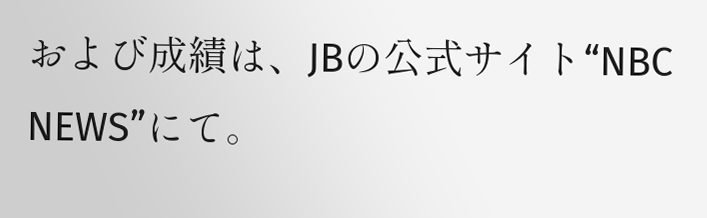および成績は、JBの公式サイト“NBC NEWS”にて。